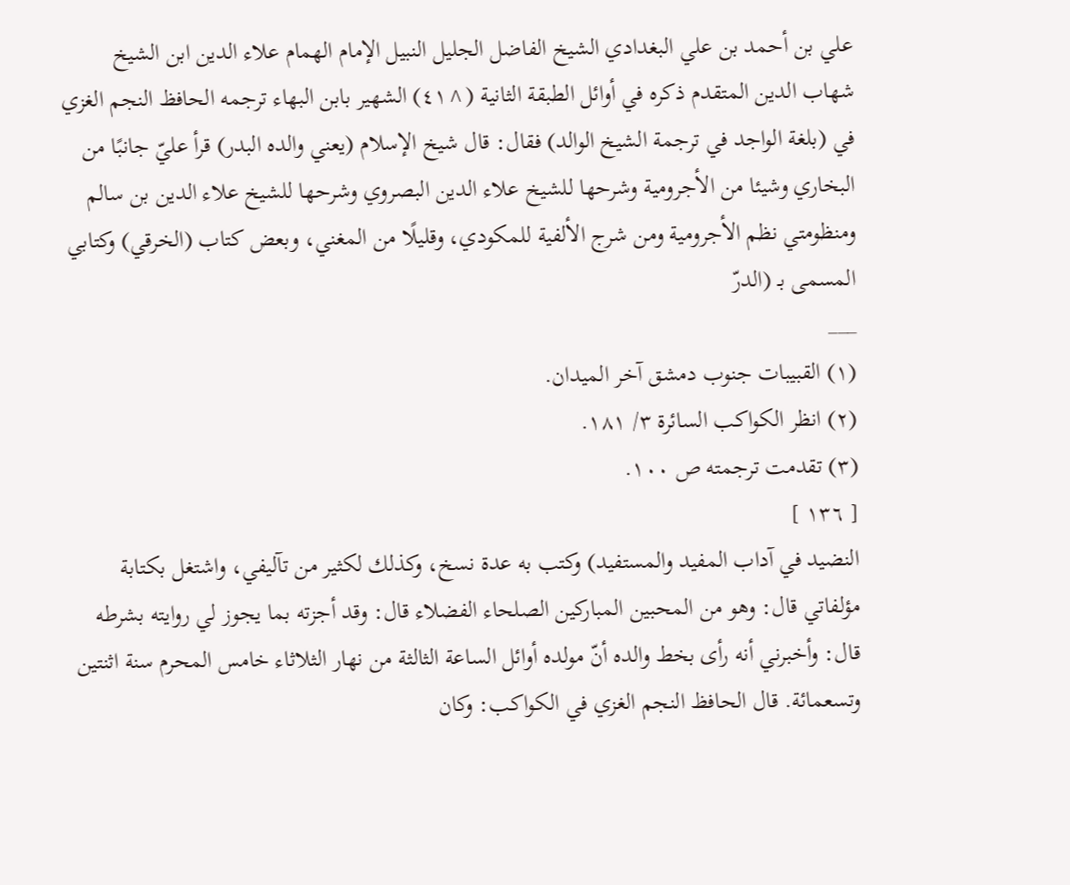علي بن أحمد بن علي البغدادي الشيخ الفاضل الجليل النبيل الإمام الهمام علاء الدين ابن الشيخ شهاب الدين المتقدم ذكره في أوائل الطبقة الثانية (^٤١) الشهير بابن البهاء ترجمه الحافظ النجم الغزي في (بلغة الواجد في ترجمة الشيخ الوالد) فقال: قال شيخ الإسلام (يعني والده البدر) قرأ عليّ جانبًا من البخاري وشيئا من الأجرومية وشرحها للشيخ علاء الدين البصروي وشرحها للشيخ علاء الدين بن سالم ومنظومتي نظم الأجرومية ومن شرج الألفية للمكودي، وقليلًا من المغني، وبعض كتاب (الخرقي) وكتابي المسمى بـ (الدرّ
___
(١) القبيبات جنوب دمشق آخر الميدان.
(٢) انظر الكواكب السائرة ٣/ ١٨١.
(٣) تقدمت ترجمته ص ١٠٠.
[ ١٣٦ ]
النضيد في آداب المفيد والمستفيد) وكتب به عدة نسخ، وكذلك لكثير من تآليفي، واشتغل بكتابة مؤلفاتي قال: وهو من المحبين المباركين الصلحاء الفضلاء قال: وقد أجزته بما يجوز لي روايته بشرطه قال: وأخبرني أنه رأى بخط والده أنّ مولده أوائل الساعة الثالثة من نهار الثلاثاء خامس المحرم سنة اثنتين وتسعمائة. قال الحافظ النجم الغزي في الكواكب: وكان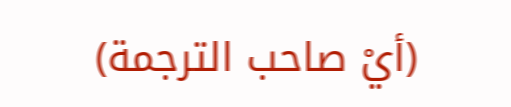(أيْ صاحب الترجمة)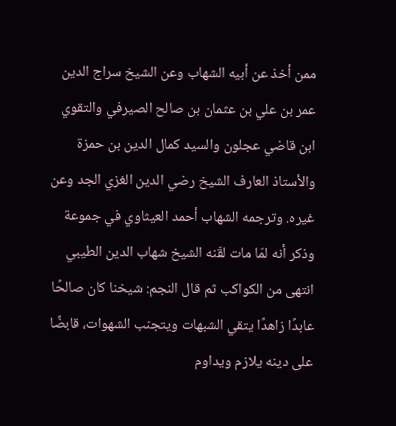ممن أخذ عن أبيه الشهاب وعن الشيخ سراج الدين عمر بن علي بن عثمان بن صالح الصيرفي والتقوي ابن قاضي عجلون والسيد كمال الدين بن حمزة والأستاذ العارف الشيخ رضي الدين الغزي الجد وعن غيره. وترجمه الشهاب أحمد العيثاوي في جموعة وذكر أنه لمّا مات لقّنه الشيخ شهاب الدين الطيبي انتهى من الكواكب ثم قال النجم: شيخنا كان صالحًا عابدًا زاهدًا يتقي الشبهات ويتجنب الشهوات، قابضًا على دينه يلازم ويداوم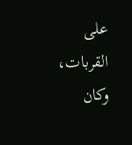على القربات، وكان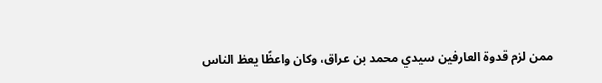ممن لزم قدوة العارفين سيدي محمد بن عراق، وكان واعظًا يعظ الناس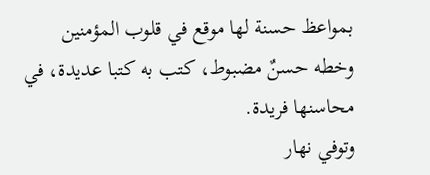بمواعظ حسنة لها موقع في قلوب المؤمنين وخطه حسنٌ مضبوط، كتب به كتبا عديدة، في محاسنها فريدة.
وتوفي نهار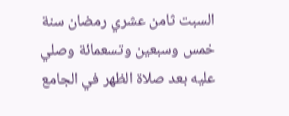السبت ثامن عشري رمضان سنة خمس وسبعين وتسعمائة وصلي عليه بعد صلاة الظهر في الجامع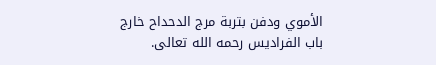الأموي ودفن بتربة مرج الدحداح خارج باب الفراديس رحمه الله تعالى.